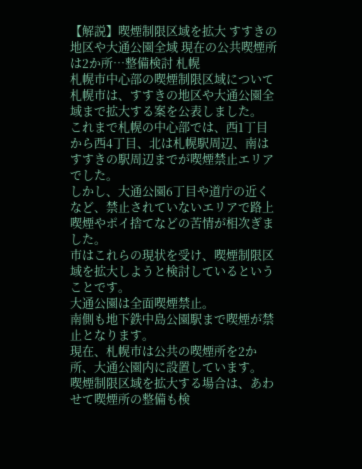【解説】喫煙制限区域を拡大 すすきの地区や大通公園全域 現在の公共喫煙所は2か所…整備検討 札幌
札幌市中心部の喫煙制限区域について札幌市は、すすきの地区や大通公園全域まで拡大する案を公表しました。
これまで札幌の中心部では、西1丁目から西4丁目、北は札幌駅周辺、南はすすきの駅周辺までが喫煙禁止エリアでした。
しかし、大通公園6丁目や道庁の近くなど、禁止されていないエリアで路上喫煙やポイ捨てなどの苦情が相次ぎました。
市はこれらの現状を受け、喫煙制限区域を拡大しようと検討しているということです。
大通公園は全面喫煙禁止。
南側も地下鉄中島公園駅まで喫煙が禁止となります。
現在、札幌市は公共の喫煙所を2か所、大通公園内に設置しています。
喫煙制限区域を拡大する場合は、あわせて喫煙所の整備も検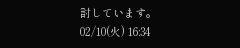討しています。
02/10(火) 16:34